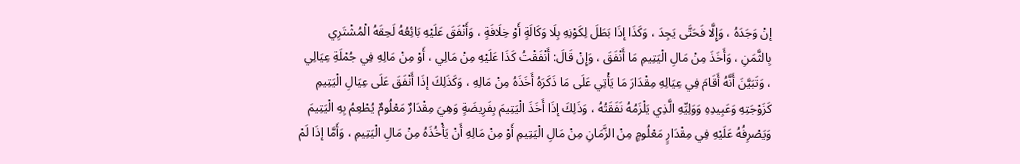إنْ وَجَدَهُ ، وَإِلَّا فَحَتَّى يَجِدَ ، وَكَذَا إذَا بَطَلَ لِكَوْنِهِ بِلَا وَكَالَةٍ أَوْ خِلَافَةٍ ، وَأَنْفَقَ عَلَيْهِ بَائِعُهُ لَحِقَهُ الْمُشْتَرِي بِالثَّمَنِ ، وَأَخَذَ مِنْ مَالِ الْيَتِيمِ مَا أَنْفَقَ ، وَإِنْ قَالَ: أَنْفَقْتُ كَذَا عَلَيْهِ مِنْ مَالِي ، أَوْ مِنْ مَالِهِ فِي جُمْلَةِ عِيَالِي ، وَتَبَيَّنَ أَنَّهُ أَقَامَ فِي عِيَالِهِ مِقْدَارَ مَا يَأْتِي عَلَى مَا ذَكَرَهُ أَخَذَهُ مِنْ مَالِهِ ، وَكَذَلِكَ إذَا أَنْفَقَ عَلَى عِيَالِ الْيَتِيمِ كَزَوْجَتِهِ وَعَبِيدِهِ وَوَلِيِّهِ الَّذِي يَلْزَمُهُ نَفَقَتُهُ ، وَذَلِكَ إذَا أَخَذَ الْيَتِيمَ بِفَرِيضَةٍ وَهِيَ مِقْدَارٌ مَعْلُومٌ يُطْعِمُ بِهِ الْيَتِيمَ وَيَصْرِفُهُ عَلَيْهِ فِي مِقْدَارٍ مَعْلُومٍ مِنْ الزَّمَانِ مِنْ مَالِ الْيَتِيمِ أَوْ مِنْ مَالِهِ أَنْ يَأْخُذَهُ مِنْ مَالِ الْيَتِيمِ ، وَأَمَّا إذَا لَمْ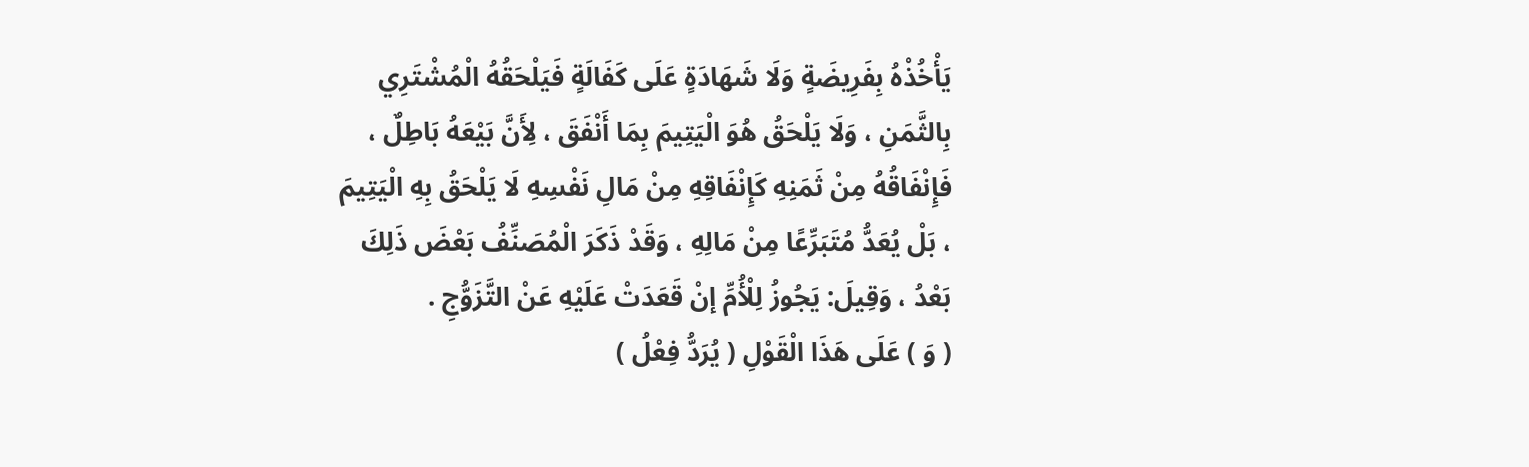يَأْخُذْهُ بِفَرِيضَةٍ وَلَا شَهَادَةٍ عَلَى كَفَالَةٍ فَيَلْحَقُهُ الْمُشْتَرِي بِالثَّمَنِ ، وَلَا يَلْحَقُ هُوَ الْيَتِيمَ بِمَا أَنْفَقَ ، لِأَنَّ بَيْعَهُ بَاطِلٌ ، فَإِنْفَاقُهُ مِنْ ثَمَنِهِ كَإِنْفَاقِهِ مِنْ مَالِ نَفْسِهِ لَا يَلْحَقُ بِهِ الْيَتِيمَ ، بَلْ يُعَدُّ مُتَبَرِّعًا مِنْ مَالِهِ ، وَقَدْ ذَكَرَ الْمُصَنِّفُ بَعْضَ ذَلِكَ بَعْدُ ، وَقِيلَ: يَجُوزُ لِلْأُمِّ إنْ قَعَدَتْ عَلَيْهِ عَنْ التَّزَوُّجِ .
( وَ ) عَلَى هَذَا الْقَوْلِ ( يُرَدُّ فِعْلُ )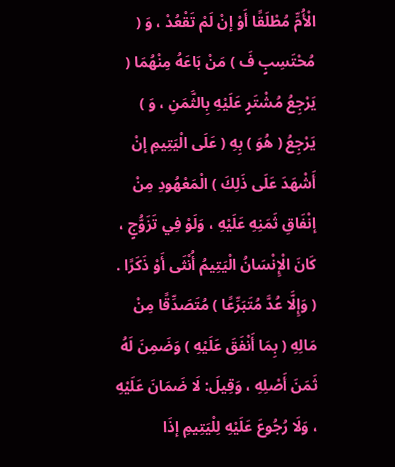الْأُمِّ مُطْلَقًا أَوْ إنْ لَمْ تَقْعُدْ ، وَ ( مُحْتَسِبٍ فَ ) مَنْ بَاعَهُ مِنْهُمَا ( يَرْجِعُ مُشْتَرٍ عَلَيْهِ بِالثَّمَنِ ، وَ ) يَرْجِعُ ( هُوَ ) بِهِ ( عَلَى الْيَتِيمِ إنْ أَشْهَدَ عَلَى ذَلِكَ ) الْمَعْهُودِ مِنْ إنْفَاقِ ثَمَنِهِ عَلَيْهِ ، وَلَوْ فِي تَزَوُّجٍ ، كَانَ الْإِنْسَانُ الْيَتِيمُ أُنْثَى أَوْ ذَكَرًا .
( وَإِلَّا عُدَّ مُتَبَرِّعًا ) مُتَصَدِّقًا مِنْ مَالِهِ ( بِمَا أَنْفَقَ عَلَيْهِ ) وَضَمِنَ لَهُ ثَمَنَ أَصْلِهِ ، وَقِيلَ: لَا ضَمَانَ عَلَيْهِ ، وَلَا رُجُوعَ عَلَيْهِ لِلْيَتِيمِ إذَا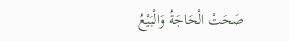صَحَتْ الْحَاجَةُ وَالْبَيْعُ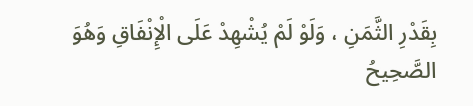بِقَدْرِ الثَّمَنِ ، وَلَوْ لَمْ يُشْهِدْ عَلَى الْإِنْفَاقِ وَهُوَ الصَّحِيحُ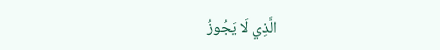الَّذِي لَا يَجُوزُ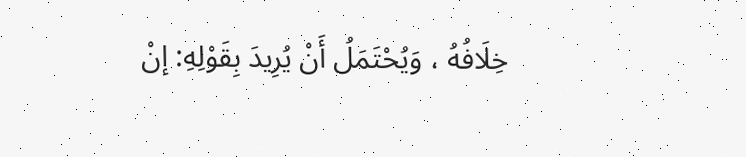خِلَافُهُ ، وَيُحْتَمَلُ أَنْ يُرِيدَ بِقَوْلِهِ: إنْ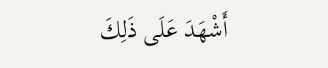أَشْهَدَ عَلَى ذَلِكَ